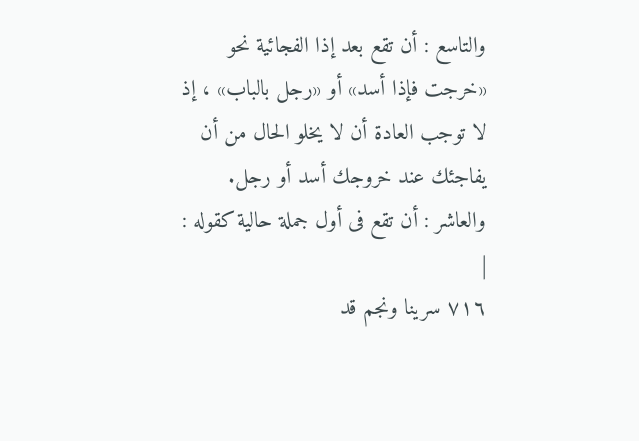والتاسع : أن تقع بعد إذا الفجائية نحو «خرجت فإذا أسد» أو «رجل بالباب» ، إذ لا توجب العادة أن لا يخلو الحال من أن يفاجئك عند خروجك أسد أو رجل.
والعاشر : أن تقع فى أول جملة حالية كقوله :
|
٧١٦ سرينا ونجم قد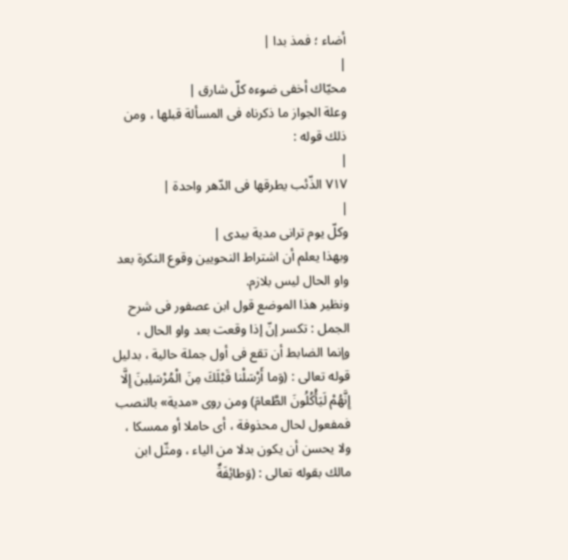أضاء ؛ فمذ بدا |
|
محيّاك أخفى ضوءه كلّ شارق |
وعلة الجواز ما ذكرناه فى المسألة قبلها ، ومن ذلك قوله :
|
٧١٧ الذّئب يطرقها فى الدّهر واحدة |
|
وكلّ يوم ترانى مدية بيدى |
وبهذا يعلم أن اشتراط النحويين وقوع النكرة بعد واو الحال ليس بلازم.
ونظير هذا الموضع قول ابن عصفور فى شرح الجمل : تكسر إنّ إذا وقعت بعد واو الحال ، وإنما الضابط أن تقع فى أول جملة حالية ، بدليل قوله تعالى : (وَما أَرْسَلْنا قَبْلَكَ مِنَ الْمُرْسَلِينَ إِلَّا إِنَّهُمْ لَيَأْكُلُونَ الطَّعامَ) ومن روى «مدية» بالنصب فمفعول لحال محذوفة ، أى حاملا أو ممسكا ، ولا يحسن أن يكون بدلا من الياء ، ومثّل ابن مالك بقوله تعالى : (وَطائِفَةٌ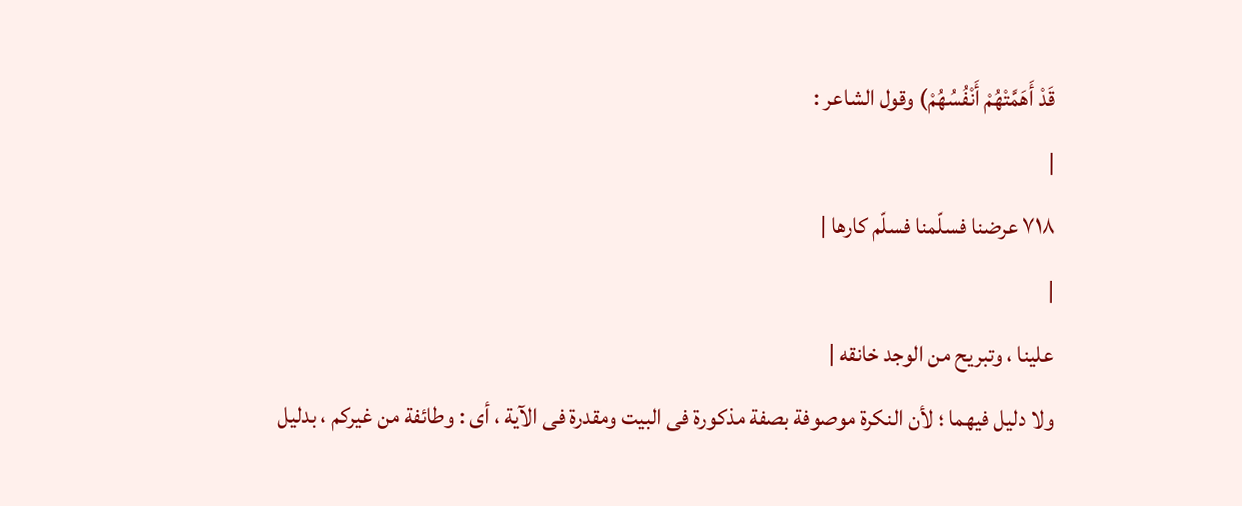قَدْ أَهَمَّتْهُمْ أَنْفُسُهُمْ) وقول الشاعر :
|
٧١٨ عرضنا فسلّمنا فسلّم كارها |
|
علينا ، وتبريح من الوجد خانقه |
ولا دليل فيهما ؛ لأن النكرة موصوفة بصفة مذكورة فى البيت ومقدرة فى الآية ، أى : وطائفة من غيركم ، بدليل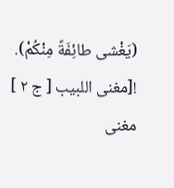(يَغْشى طائِفَةً مِنْكُمْ).
![مغنى اللبيب [ ج ٢ ] مغنى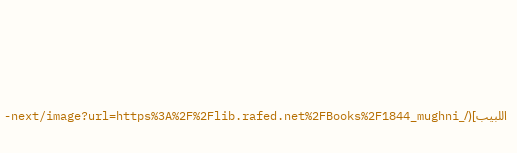اللبيب](/_next/image?url=https%3A%2F%2Flib.rafed.net%2FBooks%2F1844_mughni-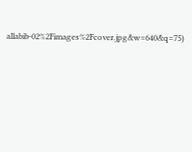allabib-02%2Fimages%2Fcover.jpg&w=640&q=75)